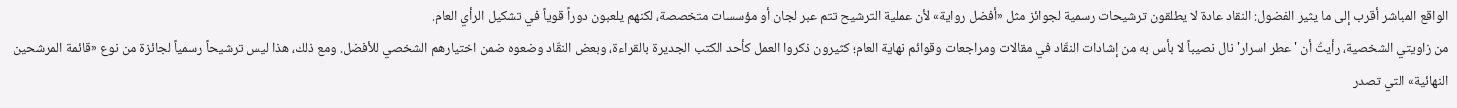الواقع المباشر أقرب إلى ما يثير الفضول: النقاد عادة لا يطلقون ترشيحات رسمية لجوائز مثل «أفضل رواية» لأن عملية الترشيح تتم عبر لجان أو مؤسسات متخصصة، لكنهم يلعبون دوراً قوياً في تشكيل الرأي العام.
من زاويتي الشخصية، رأيتُ أن 'عطر اسرار' نال نصيباً لا بأس به من إشادات النقّاد في مقالات ومراجعات وقوائم نهاية العام؛ كثيرون ذكروا العمل كأحد الكتب الجديرة بالقراءة، وبعض النقّاد وضعوه ضمن اختيارهم الشخصي للأفضل. ومع ذلك، هذا ليس ترشيحاً رسمياً لجائزة من نوع «قائمة المرشحين النهائية» التي تصدر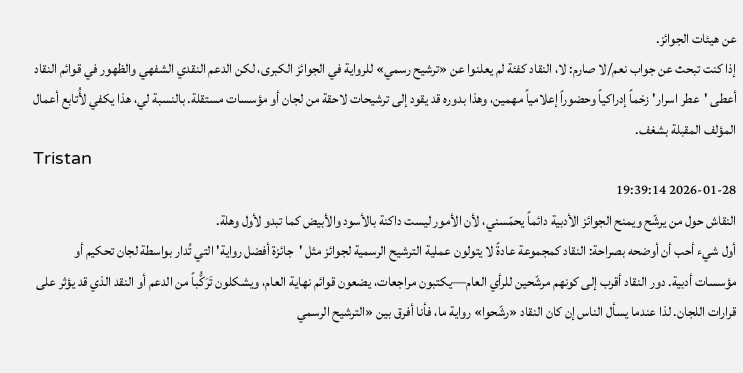عن هيئات الجوائز.
إذا كنت تبحث عن جواب نعم/لا صارم: لا، النقاد كفئة لم يعلنوا عن «ترشيح رسمي» للرواية في الجوائز الكبرى، لكن الدعم النقدي الشفهي والظهور في قوائم النقاد أعطى 'عطر اسرار' زخماً إدراكياً وحضوراً إعلامياً مهمين، وهذا بدوره قد يقود إلى ترشيحات لاحقة من لجان أو مؤسسات مستقلة. بالنسبة لي، هذا يكفي لأُتابع أعمال المؤلف المقبلة بشغف.
Tristan
2026-01-28 19:39:14
النقاش حول من يرشّح ويمنح الجوائز الأدبية دائماً يحمّسني، لأن الأمور ليست داكنة بالأسود والأبيض كما تبدو لأول وهلة.
أول شيء أحب أن أوضحه بصراحة: النقاد كمجموعة عادةً لا يتولون عملية الترشيح الرسمية لجوائز مثل 'جائزة أفضل رواية' التي تُدار بواسطة لجان تحكيم أو مؤسسات أدبية. دور النقاد أقرب إلى كونهم مرشّحين للرأي العام—يكتبون مراجعات، يضعون قوائم نهاية العام، ويشكلون تَرَكُّباً من الدعم أو النقد الذي قد يؤثر على قرارات اللجان. لذا عندما يسأل الناس إن كان النقاد «رشّحوا» رواية ما، فأنا أفرق بين «الترشيح الرسمي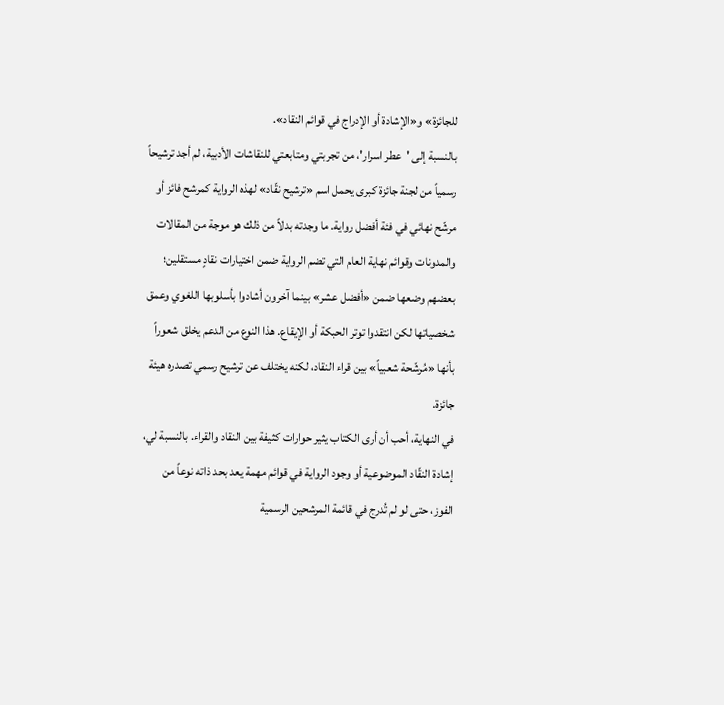للجائزة» و«الإشادة أو الإدراج في قوائم النقاد».
بالنسبة إلى 'عطر اسرار'، من تجربتي ومتابعتي للنقاشات الأدبية، لم أجد ترشيحاً رسمياً من لجنة جائزة كبرى يحمل اسم «ترشيح نقّاد» لهذه الرواية كمرشح فائز أو مرشّح نهائي في فئة أفضل رواية. ما وجدته بدلاً من ذلك هو موجة من المقالات والمدونات وقوائم نهاية العام التي تضم الرواية ضمن اختيارات نقادٍ مستقلين؛ بعضهم وضعها ضمن «أفضل عشر» بينما آخرون أشادوا بأسلوبها اللغوي وعمق شخصياتها لكن انتقدوا توتر الحبكة أو الإيقاع. هذا النوع من الدعم يخلق شعوراً بأنها «مُرشّحة شعبياً» بين قراء النقاد، لكنه يختلف عن ترشيح رسمي تصدره هيئة جائزة.
في النهاية، أحب أن أرى الكتاب يثير حوارات كثيفة بين النقاد والقراء. بالنسبة لي، إشادة النقّاد الموضوعية أو وجود الرواية في قوائم مهمة يعد بحد ذاته نوعاً من الفوز، حتى لو لم تُدرج في قائمة المرشحين الرسمية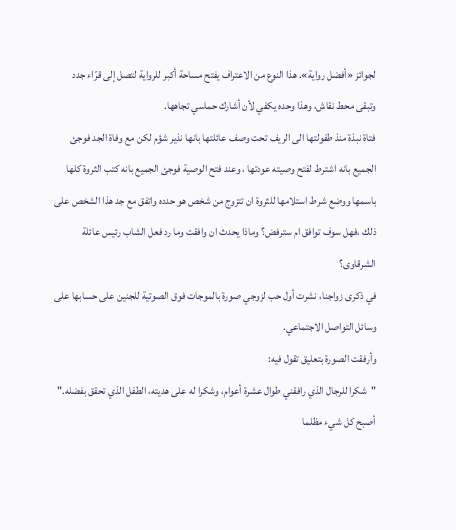لجوائز «أفضل رواية». هذا النوع من الاعتراف يفتح مساحة أكبر للرواية لتصل إلى قرّاء جدد وتبقى محط نقاش، وهذا وحده يكفي لأن أشارك حماسي تجاهها.
فتاة نبذة منذ طفولتها الى الريف تحت وصف عائلتها بانها نذير شؤم لكن مع وفاة الجد فوجئ الجميع بانه اشترط لفتح وصيته عودتها ، وعند فتح الوصية فوجئ الجميع بانه كتب الثروة كلها باسمها ووضع شرط استلامها للثروة ان تتزوج من شخص هو حدده واتفق مع جد هذا الشخص على ذلك ،فهل سوف توافق ام سترفض؟ وماذا يحدث ان وافقت وما رد فعل الشاب رئيس عائلة الشرقاوى؟
في ذكرى زواجنا، نشرت أول حب لزوجي صورة بالموجات فوق الصوتية للجنين على حسابها على وسائل التواصل الاجتماعي.
وأرفقت الصورة بتعليق تقول فيه:
"شكرا للرجال الذي رافقني طوال عشرة أعوام، وشكرا له على هديته، الطفل الذي تحقق بفضله."
أصبح كل شيء مظلما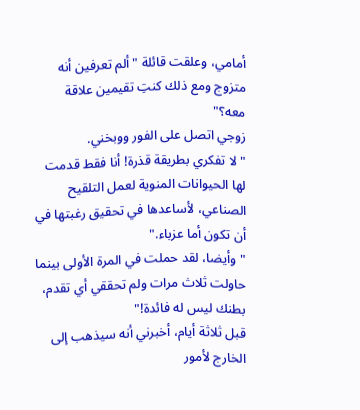أمامي، وعلقت قائلة "ألم تعرفين أنه متزوج ومع ذلك كنتِ تقيمين علاقة معه؟"
زوجي اتصل على الفور ووبخني.
"لا تفكري بطريقة قذرة! أنا فقط قدمت لها الحيوانات المنوية لعمل التلقيح الصناعي، لأساعدها في تحقيق رغبتها في أن تكون أما عزباء."
"وأيضا، لقد حملت في المرة الأولى بينما حاولت ثلاث مرات ولم تحققي أي تقدم، بطنك ليس له فائدة!"
قبل ثلاثة أيام، أخبرني أنه سيذهب إلى الخارج لأمور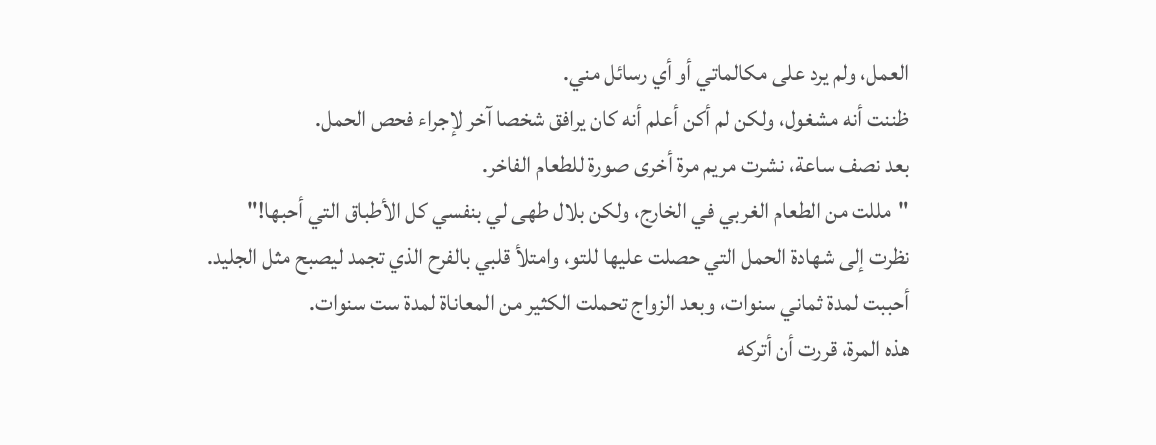العمل، ولم يرد على مكالماتي أو أي رسائل مني.
ظننت أنه مشغول، ولكن لم أكن أعلم أنه كان يرافق شخصا آخر لإجراء فحص الحمل.
بعد نصف ساعة، نشرت مريم مرة أخرى صورة للطعام الفاخر.
"مللت من الطعام الغربي في الخارج، ولكن بلال طهى لي بنفسي كل الأطباق التي أحبها!"
نظرت إلى شهادة الحمل التي حصلت عليها للتو، وامتلأ قلبي بالفرح الذي تجمد ليصبح مثل الجليد.
أحببت لمدة ثماني سنوات، وبعد الزواج تحملت الكثير من المعاناة لمدة ست سنوات.
هذه المرة، قررت أن أتركه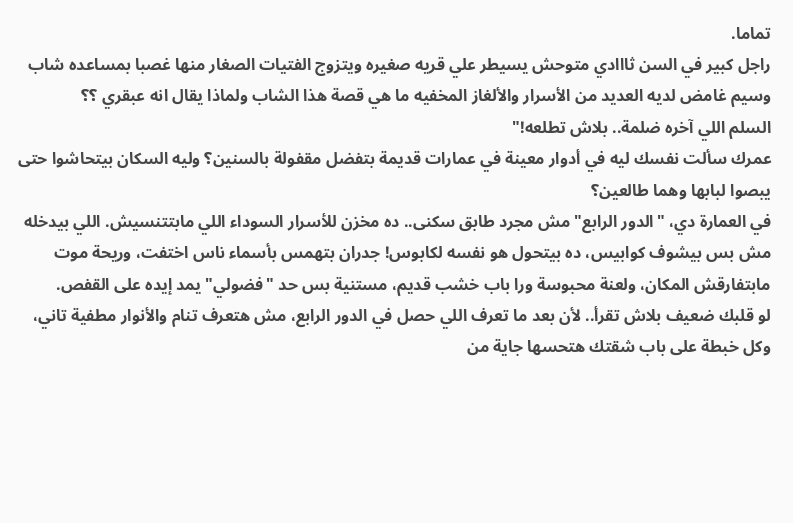تماما.
راجل كبير في السن ثااادي متوحش يسيطر علي قريه صغيره ويتزوج الفتيات الصغار منها غصبا بمساعده شاب وسيم غامض لديه العديد من الأسرار والألغاز المخفيه ما هي قصة هذا الشاب ولماذا يقال انه عبقري ؟؟
السلم اللي آخره ضلمة.. بلاش تطلعه!"
عمرك سألت نفسك ليه في أدوار معينة في عمارات قديمة بتفضل مقفولة بالسنين؟ وليه السكان بيتحاشوا حتى يبصوا لبابها وهما طالعين؟
في العمارة دي، "الدور الرابع" مش مجرد طابق سكنى.. ده مخزن للأسرار السوداء اللي مابتتنسيش. اللي بيدخله مش بس بيشوف كوابيس، ده بيتحول هو نفسه لكابوس! جدران بتهمس بأسماء ناس اختفت، وريحة موت مابتفارقش المكان، ولعنة محبوسة ورا باب خشب قديم، مستنية بس حد "فضولي" يمد إيده على القفص.
لو قلبك ضعيف بلاش تقرأ.. لأن بعد ما تعرف اللي حصل في الدور الرابع، مش هتعرف تنام والأنوار مطفية تاني، وكل خبطة على باب شقتك هتحسها جاية من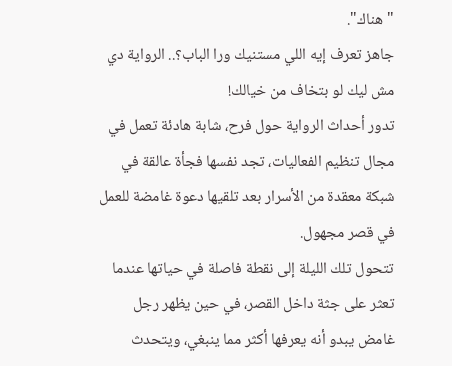"هناك".
جاهز تعرف إيه اللي مستنيك ورا الباب؟.. الرواية دي مش ليك لو بتخاف من خيالك!
تدور أحداث الرواية حول فرح، شابة هادئة تعمل في مجال تنظيم الفعاليات، تجد نفسها فجأة عالقة في شبكة معقدة من الأسرار بعد تلقيها دعوة غامضة للعمل في قصر مجهول.
تتحول تلك الليلة إلى نقطة فاصلة في حياتها عندما تعثر على جثة داخل القصر، في حين يظهر رجل غامض يبدو أنه يعرفها أكثر مما ينبغي، ويتحدث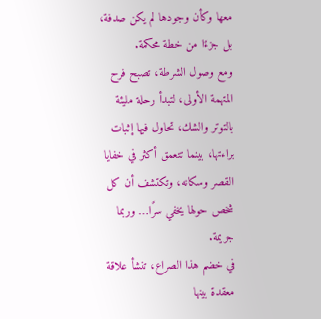معها وكأن وجودها لم يكن صدفة، بل جزءًا من خطة محكمة.
ومع وصول الشرطة، تصبح فرح المتهمة الأولى، لتبدأ رحلة مليئة بالتوتر والشك، تحاول فيها إثبات براءتها، بينما تتعمق أكثر في خفايا القصر وسكانه، وتكتشف أن كل شخص حولها يخفي سرًا… وربما جريمة.
في خضم هذا الصراع، تنشأ علاقة معقدة بينها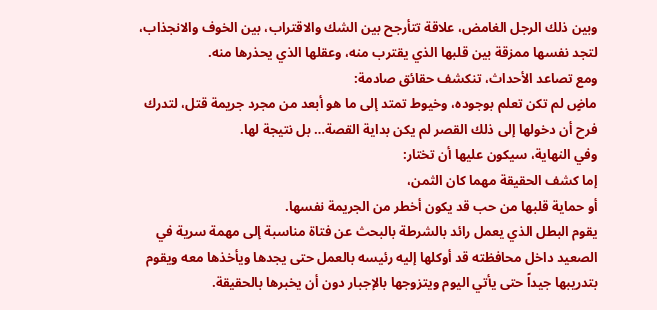وبين ذلك الرجل الغامض، علاقة تتأرجح بين الشك والاقتراب، بين الخوف والانجذاب، لتجد نفسها ممزقة بين قلبها الذي يقترب منه، وعقلها الذي يحذرها منه.
ومع تصاعد الأحداث، تنكشف حقائق صادمة:
ماضٍ لم تكن تعلم بوجوده، وخيوط تمتد إلى ما هو أبعد من مجرد جريمة قتل، لتدرك فرح أن دخولها إلى ذلك القصر لم يكن بداية القصة… بل نتيجة لها.
وفي النهاية، سيكون عليها أن تختار:
إما كشف الحقيقة مهما كان الثمن،
أو حماية قلبها من حب قد يكون أخطر من الجريمة نفسها.
يقوم البطل الذي يعمل رائد بالشرطة بالبحث عن فتاة مناسبة إلى مهمة سرية في الصعيد داخل محافظته قد أوكلها إليه رئيسه بالعمل حتى يجدها ويأخذها معه ويقوم بتدريبها جيداً حتى يأتي اليوم ويتزوجها بالإجبار دون أن يخبرها بالحقيقة.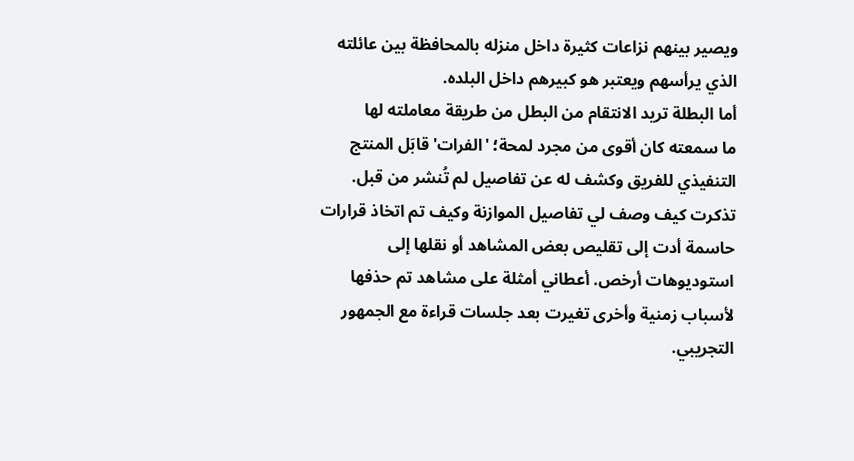ويصير بينهم نزاعات كثيرة داخل منزله بالمحافظة بين عائلته الذي يرأسهم ويعتبر هو كبيرهم داخل البلده.
أما البطلة تريد الانتقام من البطل من طريقة معاملته لها
ما سمعته كان أقوى من مجرد لمحة؛ 'الفرات' قابَل المنتج التنفيذي للفريق وكشف له عن تفاصيل لم تُنشر من قبل.
تذكرت كيف وصف لي تفاصيل الموازنة وكيف تم اتخاذ قرارات حاسمة أدت إلى تقليص بعض المشاهد أو نقلها إلى استوديوهات أرخص. أعطاني أمثلة على مشاهد تم حذفها لأسباب زمنية وأخرى تغيرت بعد جلسات قراءة مع الجمهور التجريبي.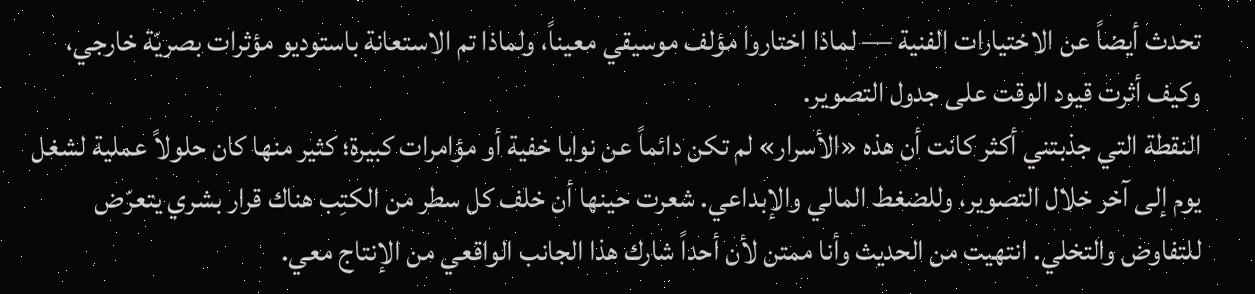تحدث أيضاً عن الاختيارات الفنية — لماذا اختاروا مؤلف موسيقي معيناً، ولماذا تم الاستعانة باستوديو مؤثرات بصريّة خارجي، وكيف أثرت قيود الوقت على جدول التصوير.
النقطة التي جذبتني أكثر كانت أن هذه «الأسرار» لم تكن دائماً عن نوايا خفية أو مؤامرات كبيرة؛ كثير منها كان حلولاً عملية لشغل يوم إلى آخر خلال التصوير، وللضغط المالي والإبداعي. شعرت حينها أن خلف كل سطر من الكتِب هناك قرار بشري يتعرّض للتفاوض والتخلي. انتهيت من الحديث وأنا ممتن لأن أحداً شارك هذا الجانب الواقعي من الإنتاج معي.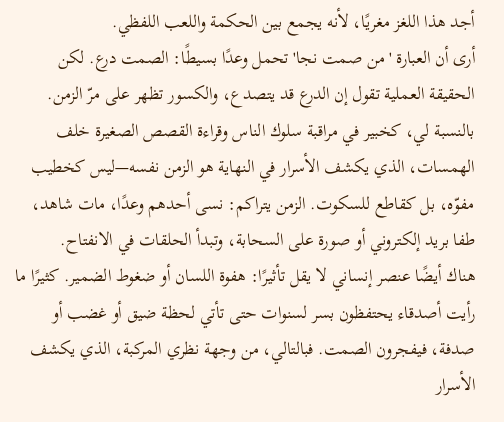أجد هذا اللغز مغريًا، لأنه يجمع بين الحكمة واللعب اللفظي.
أرى أن العبارة 'من صمت نجا' تحمل وعدًا بسيطًا: الصمت درع. لكن الحقيقة العملية تقول إن الدرع قد يتصدع، والكسور تظهر على مرّ الزمن. بالنسبة لي، كخبير في مراقبة سلوك الناس وقراءة القصص الصغيرة خلف الهمسات، الذي يكشف الأسرار في النهاية هو الزمن نفسه—ليس كخطيب مفوّه، بل كقاطع للسكوت. الزمن يتراكم: نسى أحدهم وعدًا، مات شاهد، طفا بريد إلكتروني أو صورة على السحابة، وتبدأ الحلقات في الانفتاح.
هناك أيضًا عنصر إنساني لا يقل تأثيرًا: هفوة اللسان أو ضغوط الضمير. كثيرًا ما رأيت أصدقاء يحتفظون بسر لسنوات حتى تأتي لحظة ضيق أو غضب أو صدفة، فيفجرون الصمت. فبالتالي، من وجهة نظري المركبة، الذي يكشف الأسرار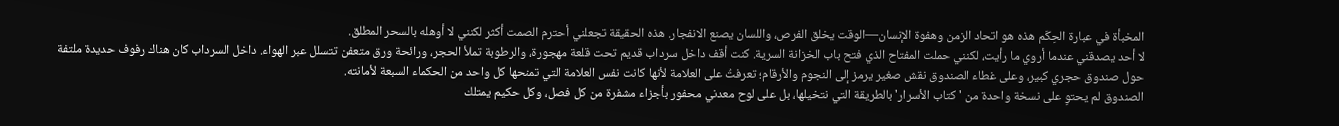المخبأة في عبارة الحِكَم هذه هو اتحاد الزمن وهفوة الإنسان—الوقت يخلق الفرص، واللسان يصنع الانفجار. هذه الحقيقة تجعلني أحترم الصمت أكثر لكنني لا أوهله بالسحر المطلق.
لا أحد يصدقني عندما أروي ما رأيت، لكنني حملت المفتاح الذي فتح باب الخزانة السرية. كنت أقف داخل سرداب قديم تحت قلعة مهجورة، والرطوبة تملأ الحجر، ورائحة ورق متعفن تتسلل عبر الهواء. داخل السرداب كان هناك رفوف حديدة ملتفة حول صندوق حجري كبير، وعلى غطاء الصندوق نقش صغير يرمز إلى النجوم والأرقام؛ تعرفتُ على العلامة لأنها كانت نفس العلامة التي تمنحها كل واحد من الحكماء السبعة لأمانته.
الصندوق لم يحتوِ على نسخة واحدة من 'كتاب الأسرار' بالطريقة التي نتخيلها، بل على لوح معدني محفور بأجزاء مشفرة من كل فصل، وكل حكيم يمتلك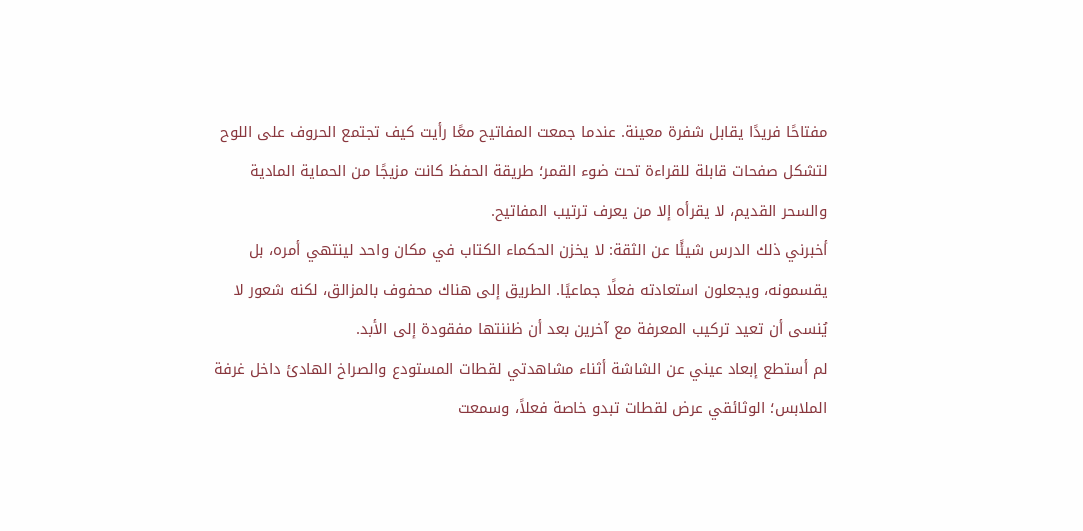مفتاحًا فريدًا يقابل شفرة معينة. عندما جمعت المفاتيح معًا رأيت كيف تجتمع الحروف على اللوح لتشكل صفحات قابلة للقراءة تحت ضوء القمر؛ طريقة الحفظ كانت مزيجًا من الحماية المادية والسحر القديم، لا يقرأه إلا من يعرف ترتيب المفاتيح.
أخبرني ذلك الدرس شيئًا عن الثقة: لا يخزن الحكماء الكتاب في مكان واحد لينتهي أمره، بل يقسمونه، ويجعلون استعادته فعلًا جماعيًا. الطريق إلى هناك محفوف بالمزالق، لكنه شعور لا يُنسى أن تعيد تركيب المعرفة مع آخرين بعد أن ظننتها مفقودة إلى الأبد.
لم أستطع إبعاد عيني عن الشاشة أثناء مشاهدتي لقطات المستودع والصراخ الهادئ داخل غرفة الملابس؛ الوثائقي عرض لقطات تبدو خاصة فعلاً، وسمعت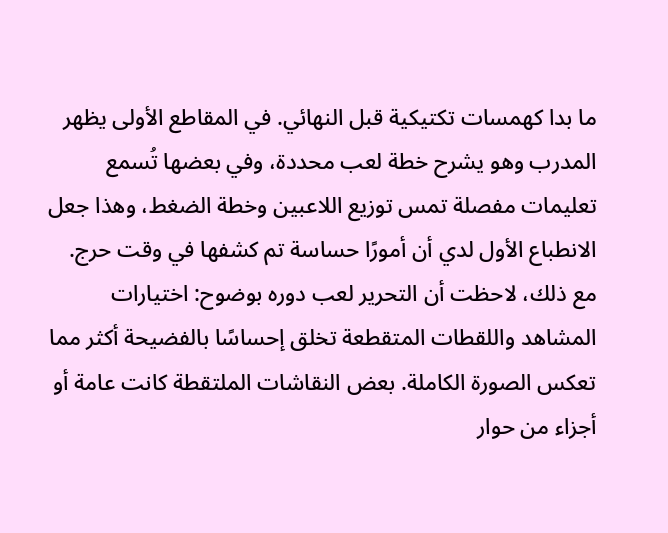ما بدا كهمسات تكتيكية قبل النهائي. في المقاطع الأولى يظهر المدرب وهو يشرح خطة لعب محددة، وفي بعضها تُسمع تعليمات مفصلة تمس توزيع اللاعبين وخطة الضغط، وهذا جعل الانطباع الأول لدي أن أمورًا حساسة تم كشفها في وقت حرج.
مع ذلك، لاحظت أن التحرير لعب دوره بوضوح: اختيارات المشاهد واللقطات المتقطعة تخلق إحساسًا بالفضيحة أكثر مما تعكس الصورة الكاملة. بعض النقاشات الملتقطة كانت عامة أو أجزاء من حوار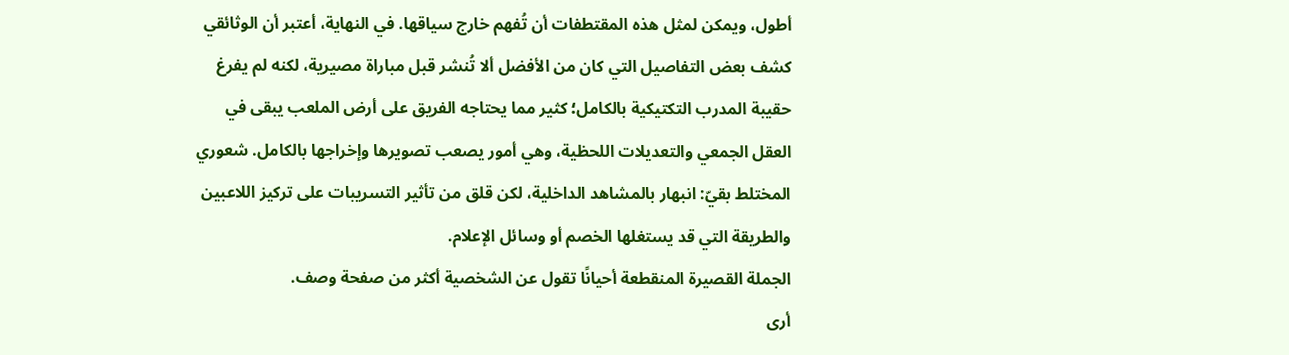أطول، ويمكن لمثل هذه المقتطفات أن تُفهم خارج سياقها. في النهاية، أعتبر أن الوثائقي كشف بعض التفاصيل التي كان من الأفضل ألا تُنشر قبل مباراة مصيرية، لكنه لم يفرغ حقيبة المدرب التكتيكية بالكامل؛ كثير مما يحتاجه الفريق على أرض الملعب يبقى في العقل الجمعي والتعديلات اللحظية، وهي أمور يصعب تصويرها وإخراجها بالكامل. شعوري المختلط بقيّ: انبهار بالمشاهد الداخلية، لكن قلق من تأثير التسريبات على تركيز اللاعبين والطريقة التي قد يستغلها الخصم أو وسائل الإعلام.
الجملة القصيرة المنقطعة أحيانًا تقول عن الشخصية أكثر من صفحة وصف.
أرى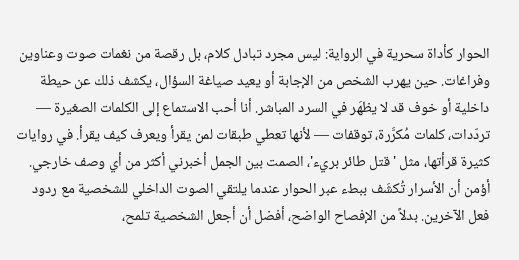الحوار كأداة سحرية في الرواية: ليس مجرد تبادل كلام، بل رقصة من نغمات صوت وعناوين وفراغات. حين يهرب الشخص من الإجابة أو يعيد صياغة السؤال، يكشف ذلك عن حيطة داخلية أو خوف قد لا يظهَر في السرد المباشر. أنا أحب الاستماع إلى الكلمات الصغيرة — تردّدات، كلمات مُكرَّرة، توقفات — لأنها تعطي طبقات لمن يقرأ ويعرف كيف يقرأ. في روايات كثيرة قرأتها، مثل 'قتل طائر بريء'، الصمت بين الجمل أخبرني أكثر من أي وصف خارجي.
أؤمن أن الأسرار تُكشَف ببطء عبر الحوار عندما يلتقي الصوت الداخلي للشخصية مع ردود فعل الآخرين. بدلاً من الإفصاح الواضح، أفضل أن أجعل الشخصية تلمح،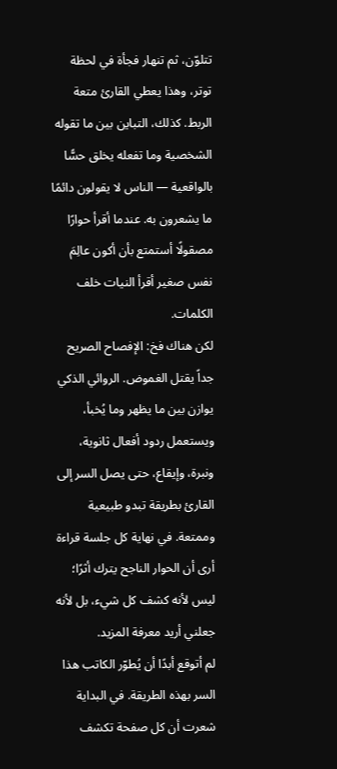تتلوّن، ثم تنهار فجأة في لحظة توتر، وهذا يعطي القارئ متعة الربط. كذلك، التباين بين ما تقوله الشخصية وما تفعله يخلق حسًّا بالواقعية — الناس لا يقولون دائمًا ما يشعرون به. عندما أقرأ حوارًا مصقولًا أستمتع بأن أكون عالِمَ نفس صغير أقرأ النيات خلف الكلمات.
لكن هناك فخ: الإفصاح الصريح جداً يقتل الغموض. الروائي الذكي يوازن بين ما يظهر وما يُخبأ، ويستعمل ردود أفعال ثانوية، ونبرة، وإيقاع، حتى يصل السر إلى القارئ بطريقة تبدو طبيعية وممتعة. في نهاية كل جلسة قراءة أرى أن الحوار الناجح يترك أثرًا؛ ليس لأنه كشف كل شيء، بل لأنه جعلني أريد معرفة المزيد.
لم أتوقع أبدًا أن يُطوّر الكاتب هذا السر بهذه الطريقة. في البداية شعرت أن كل صفحة تكشف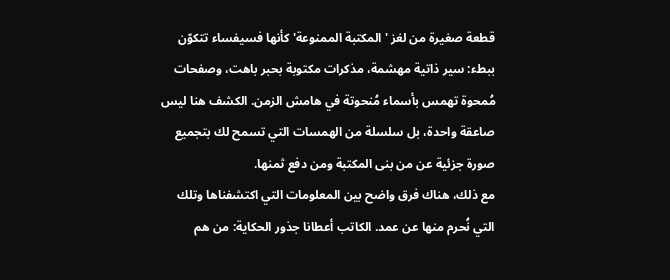قطعة صغيرة من لغز 'المكتبة الممنوعة' كأنها فسيفساء تتكوّن ببطء: سير ذاتية مهشمة، مذكرات مكتوبة بحبر باهت، وصفحات مُمحوة تهمس بأسماء مُنحوتة في هامش الزمن. الكشف هنا ليس صاعقة واحدة، بل سلسلة من الهمسات التي تسمح لك بتجميع صورة جزئية عن من بنى المكتبة ومن دفع ثمنها.
مع ذلك، هناك فرق واضح بين المعلومات التي اكتشفناها وتلك التي نُحرم منها عن عمد. الكاتب أعطانا جذور الحكاية: من هم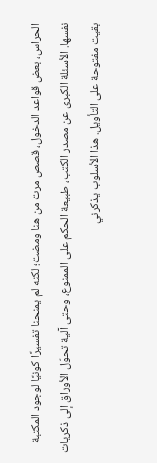الحراس، بعض قواعد الدخول، قصص مرت من هنا ومضت؛ لكنه لم يمنحنا تفسيرًا كونيًا لوجود المكتبة نفسها. الأسئلة الكبرى عن مصدر الكتب، طبيعة الحكم على الممنوع، وحتى آلية تحوّل الأوراق إلى ذكريات بقيت مفتوحة على التأويل. هذا الأسلوب يذكرني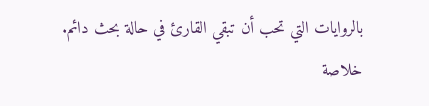بالروايات التي تحب أن تبقي القارئ في حالة بحث دائم.
خلاصة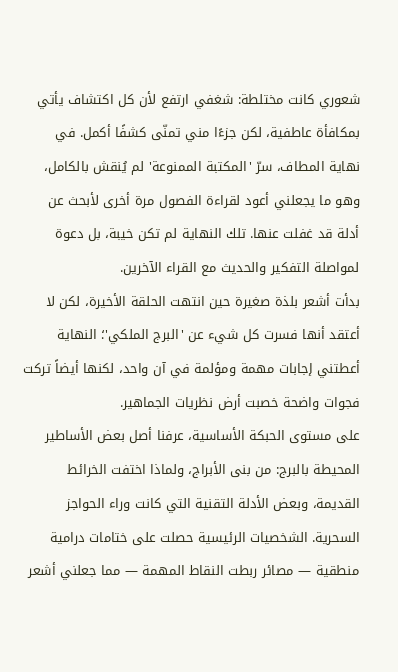شعوري كانت مختلطة: شغفي ارتفع لأن كل اكتشاف يأتي بمكافأة عاطفية، لكن جزءًا مني تمنّى كشفًا أكمل. في نهاية المطاف، سرّ 'المكتبة الممنوعة' لم يُنقش بالكامل، وهو ما يجعلني أعود لقراءة الفصول مرة أخرى لأبحث عن أدلة قد غفلت عنها. تلك النهاية لم تكن خيبة، بل دعوة لمواصلة التفكير والحديث مع القراء الآخرين.
بدأت أشعر بلذة صغيرة حين انتهت الحلقة الأخيرة، لكن لا أعتقد أنها فسرت كل شيء عن 'البرج الملكي'؛ النهاية أعطتني إجابات مهمة ومؤلمة في آن واحد، لكنها أيضاً تركت فجوات واضحة خصبت أرض نظريات الجماهير.
على مستوى الحبكة الأساسية، عرفنا أصل بعض الأساطير المحيطة بالبرج: من بنى الأبراج، ولماذا اختفت الخرائط القديمة، وبعض الأدلة التقنية التي كانت وراء الحواجز السحرية. الشخصيات الرئيسية حصلت على ختامات درامية منطقية — مصائر ربطت النقاط المهمة — مما جعلني أشعر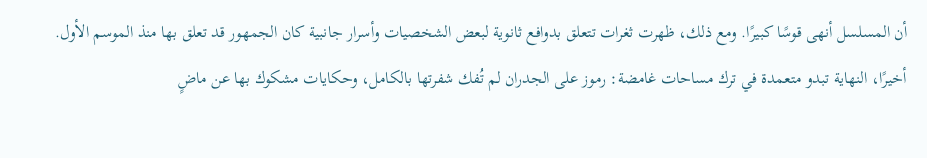أن المسلسل أنهى قوسًا كبيرًا. ومع ذلك، ظهرت ثغرات تتعلق بدوافع ثانوية لبعض الشخصيات وأسرار جانبية كان الجمهور قد تعلق بها منذ الموسم الأول.
أخيرًا، النهاية تبدو متعمدة في ترك مساحات غامضة: رموز على الجدران لم تُفك شفرتها بالكامل، وحكايات مشكوك بها عن ماضٍ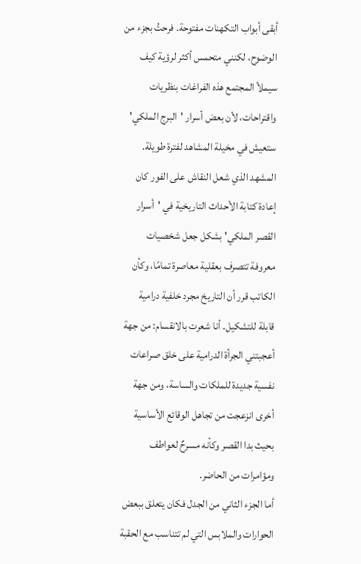أبقى أبواب التكهنات مفتوحة. فرحتُ بجزء من الوضوح، لكنني متحمس أكثر لرؤية كيف سيملأ المجتمع هذه الفراغات بنظريات واقتراحات، لأن بعض أسرار 'البرج الملكي' ستعيش في مخيلة المشاهد لفترة طويلة.
المشهد الذي شعل النقاش على الفور كان إعادة كتابة الأحداث التاريخية في 'أسرار القصر الملكي' بشكل جعل شخصيات معروفة تتصرف بعقلية معاصرة تمامًا، وكأن الكاتب قرر أن التاريخ مجرد خلفية درامية قابلة للتشكيل. أنا شعرت بالانقسام: من جهة أعجبتني الجرأة الدرامية على خلق صراعات نفسية جديدة للملكات والساسة، ومن جهة أخرى انزعجت من تجاهل الوقائع الأساسية بحيث بدا القصر وكأنه مسرحٌ لعواطف ومؤامرات من الحاضر.
أما الجزء الثاني من الجدل فكان يتعلق ببعض الحوارات والملابس التي لم تتناسب مع الحقبة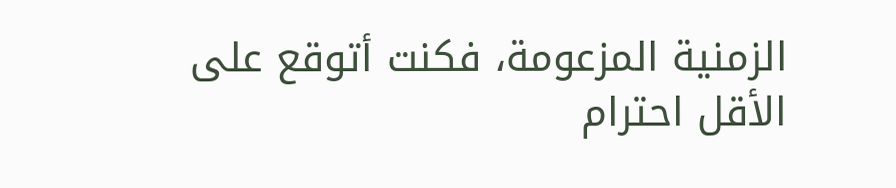الزمنية المزعومة، فكنت أتوقع على الأقل احترام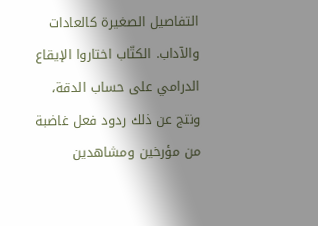التفاصيل الصغيرة كالعادات والآداب. الكتّاب اختاروا الإيقاع الدرامي على حساب الدقة، ونتج عن ذلك ردود فعل غاضبة من مؤرخين ومشاهدين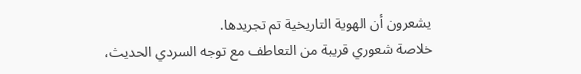يشعرون أن الهوية التاريخية تم تجريدها.
خلاصة شعوري قريبة من التعاطف مع توجه السردي الحديث،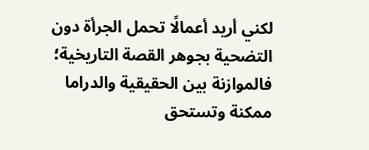لكني أريد أعمالًا تحمل الجرأة دون التضحية بجوهر القصة التاريخية؛ فالموازنة بين الحقيقية والدراما ممكنة وتستحق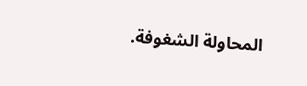المحاولة الشغوفة.